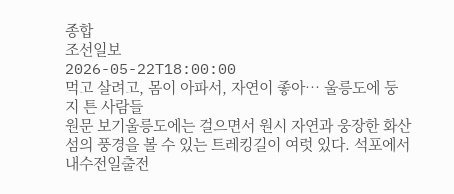종합
조선일보
2026-05-22T18:00:00
먹고 살려고, 몸이 아파서, 자연이 좋아… 울릉도에 둥지 튼 사람들
원문 보기울릉도에는 걸으면서 원시 자연과 웅장한 화산섬의 풍경을 볼 수 있는 트레킹길이 여럿 있다. 석포에서 내수전일출전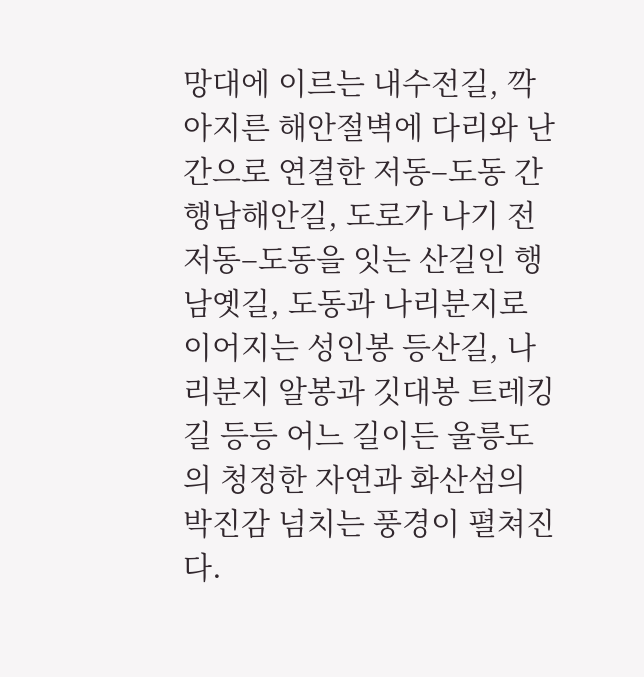망대에 이르는 내수전길, 깍아지른 해안절벽에 다리와 난간으로 연결한 저동–도동 간 행남해안길, 도로가 나기 전 저동–도동을 잇는 산길인 행남옛길, 도동과 나리분지로 이어지는 성인봉 등산길, 나리분지 알봉과 깃대봉 트레킹길 등등 어느 길이든 울릉도의 청정한 자연과 화산섬의 박진감 넘치는 풍경이 펼쳐진다.